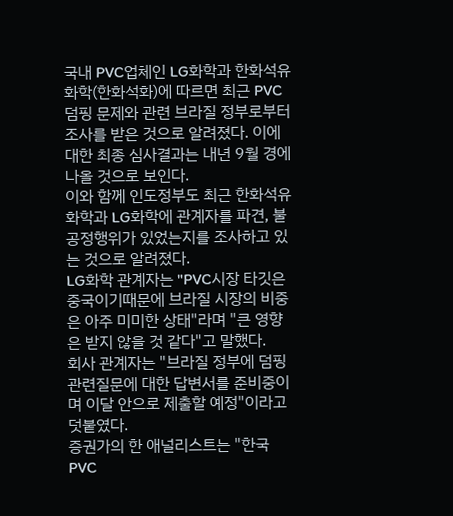국내 PVC업체인 LG화학과 한화석유화학(한화석화)에 따르면 최근 PVC덤핑 문제와 관련 브라질 정부로부터 조사를 받은 것으로 알려졌다. 이에 대한 최종 심사결과는 내년 9월 경에 나올 것으로 보인다.
이와 함께 인도정부도 최근 한화석유화학과 LG화학에 관계자를 파견, 불공정행위가 있었는지를 조사하고 있는 것으로 알려졌다.
LG화학 관계자는 "PVC시장 타깃은 중국이기때문에 브라질 시장의 비중은 아주 미미한 상태"라며 "큰 영향은 받지 않을 것 같다"고 말했다.
회사 관계자는 "브라질 정부에 덤핑 관련질문에 대한 답변서를 준비중이며 이달 안으로 제출할 예정"이라고 덧붙였다.
증권가의 한 애널리스트는 "한국 PVC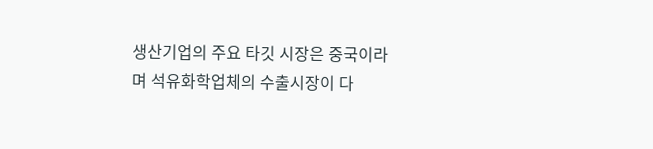생산기업의 주요 타깃 시장은 중국이라며 석유화학업체의 수출시장이 다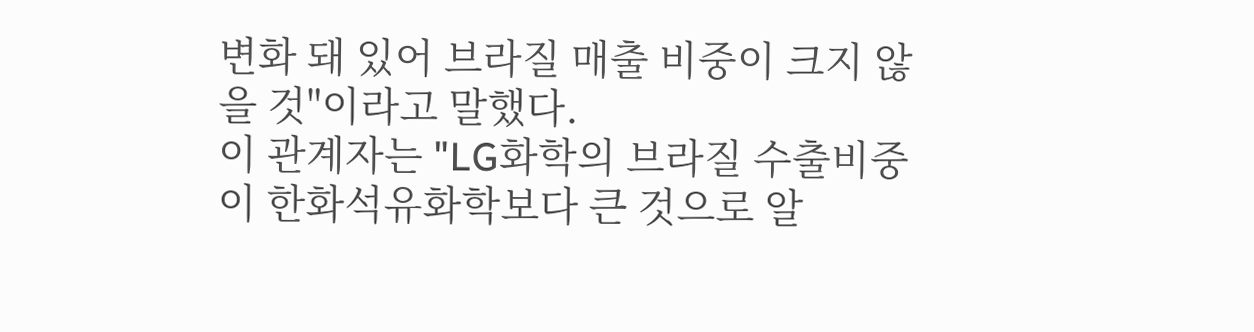변화 돼 있어 브라질 매출 비중이 크지 않을 것"이라고 말했다.
이 관계자는 "LG화학의 브라질 수출비중이 한화석유화학보다 큰 것으로 알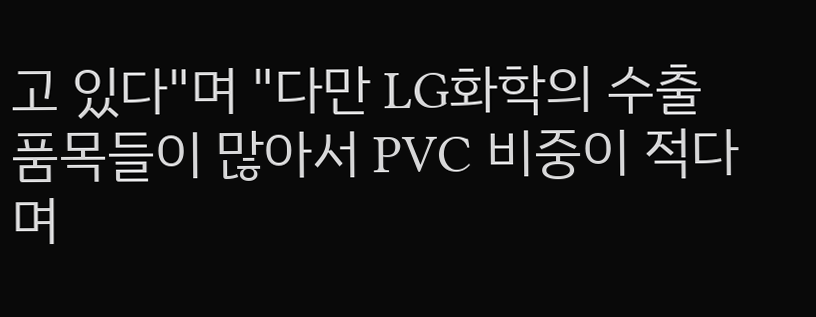고 있다"며 "다만 LG화학의 수출 품목들이 많아서 PVC 비중이 적다며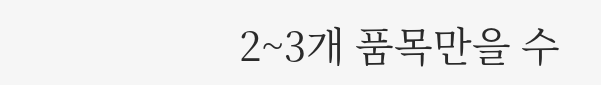2~3개 품목만을 수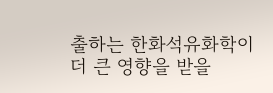출하는 한화석유화학이 더 큰 영향을 받을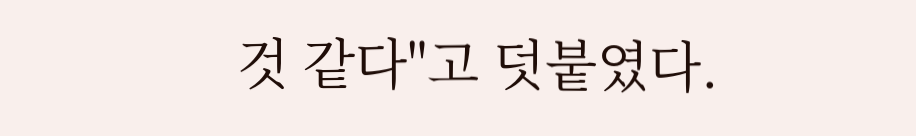것 같다"고 덧붙였다.